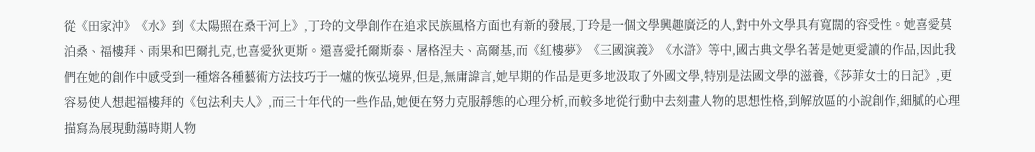從《田家沖》《水》到《太陽照在桑干河上》,丁玲的文學創作在追求民族風格方面也有新的發展,丁玲是一個文學興趣廣泛的人,對中外文學具有寬闊的容受性。她喜愛莫泊桑、福樓拜、雨果和巴爾扎克,也喜愛狄更斯。還喜愛托爾斯泰、屠格涅夫、高爾基,而《紅樓夢》《三國演義》《水滸》等中,國古典文學名著是她更愛讀的作品,因此我們在她的創作中感受到一種熔各種藝術方法技巧于一爐的恢弘境界,但是,無庸諱言,她早期的作品是更多地汲取了外國文學,特別是法國文學的滋養,《莎菲女士的日記》,更容易使人想起福樓拜的《包法利夫人》,而三十年代的一些作品,她便在努力克服靜態的心理分析,而較多地從行動中去刻畫人物的思想性格,到解放區的小說創作,細膩的心理描寫為展現動蕩時期人物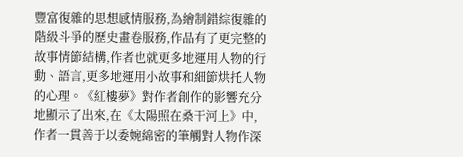豐富復雜的思想感情服務,為繪制錯綜復雜的階級斗爭的歷史畫卷服務,作品有了更完整的故事情節結構,作者也就更多地運用人物的行動、語言,更多地運用小故事和細節烘托人物的心理。《紅樓夢》對作者創作的影響充分地顯示了出來,在《太陽照在桑干河上》中,作者一貫善于以委婉綿密的筆觸對人物作深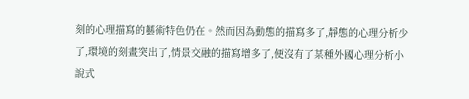刻的心理描寫的藝術特色仍在。然而因為動態的描寫多了,靜態的心理分析少了,環境的刻畫突出了,情景交融的描寫增多了,便沒有了某種外國心理分析小說式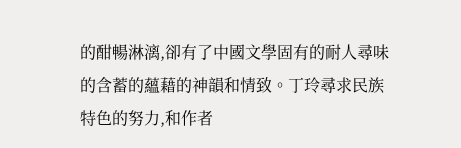的酣暢淋漓,卻有了中國文學固有的耐人尋味的含蓄的蘊藉的神韻和情致。丁玲尋求民族特色的努力,和作者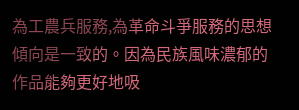為工農兵服務,為革命斗爭服務的思想傾向是一致的。因為民族風味濃郁的作品能夠更好地吸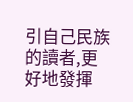引自己民族的讀者,更好地發揮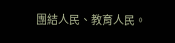團結人民、教育人民。